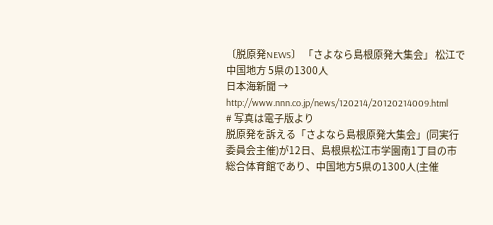〔脱原発NEWS〕 「さよなら島根原発大集会」 松江で中国地方 5県の1300人
日本海新聞 → http://www.nnn.co.jp/news/120214/20120214009.html
# 写真は電子版より
脱原発を訴える「さよなら島根原発大集会」(同実行委員会主催)が12日、島根県松江市学園南1丁目の市総合体育館であり、中国地方5県の1300人(主催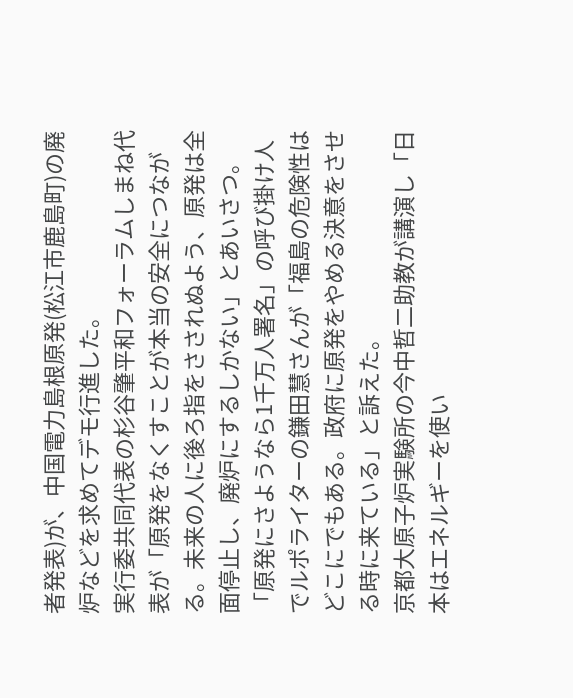者発表)が、中国電力島根原発(松江市鹿島町)の廃炉などを求めてデモ行進した。
実行委共同代表の杉谷肇平和フォーラムしまね代表が「原発をなくすことが本当の安全につながる。未来の人に後ろ指をさされぬよう、原発は全面停止し、廃炉にするしかない」とあいさつ。「原発にさようなら1千万人署名」の呼び掛け人でルポライターの鎌田慧さんが「福島の危険性はどこにでもある。政府に原発をやめる決意をさせる時に来ている」と訴えた。
京都大原子炉実験所の今中哲二助教が講演し「日本はエネルギーを使い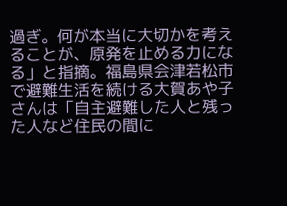過ぎ。何が本当に大切かを考えることが、原発を止める力になる」と指摘。福島県会津若松市で避難生活を続ける大賀あや子さんは「自主避難した人と残った人など住民の間に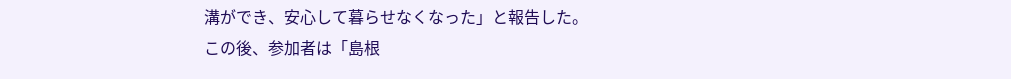溝ができ、安心して暮らせなくなった」と報告した。
この後、参加者は「島根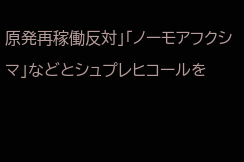原発再稼働反対」「ノーモアフクシマ」などとシュプレヒコールを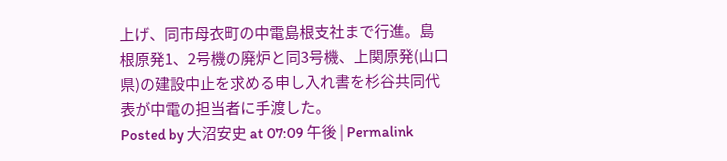上げ、同市母衣町の中電島根支社まで行進。島根原発1、2号機の廃炉と同3号機、上関原発(山口県)の建設中止を求める申し入れ書を杉谷共同代表が中電の担当者に手渡した。
Posted by 大沼安史 at 07:09 午後 | Permalink